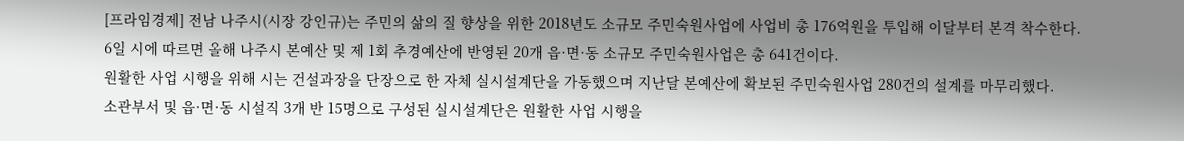[프라임경제] 전남 나주시(시장 강인규)는 주민의 삶의 질 향상을 위한 2018년도 소규모 주민숙원사업에 사업비 총 176억원을 투입해 이달부터 본격 착수한다.
6일 시에 따르면 올해 나주시 본예산 및 제 1회 추경예산에 반영된 20개 읍·면·동 소규모 주민숙원사업은 총 641건이다.
원활한 사업 시행을 위해 시는 건설과장을 단장으로 한 자체 실시설계단을 가동했으며 지난달 본예산에 확보된 주민숙원사업 280건의 설계를 마무리했다.
소관부서 및 읍·면·동 시설직 3개 반 15명으로 구성된 실시설계단은 원활한 사업 시행을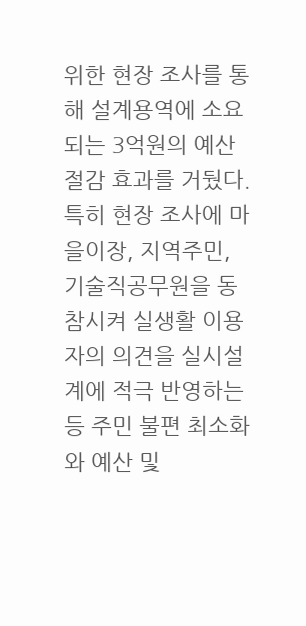위한 현장 조사를 통해 설계용역에 소요되는 3억원의 예산 절감 효과를 거뒀다.
특히 현장 조사에 마을이장, 지역주민, 기술직공무원을 동참시켜 실생활 이용자의 의견을 실시설계에 적극 반영하는 등 주민 불편 최소화와 예산 및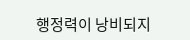행정력이 낭비되지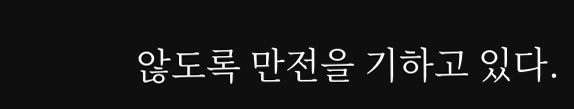않도록 만전을 기하고 있다.